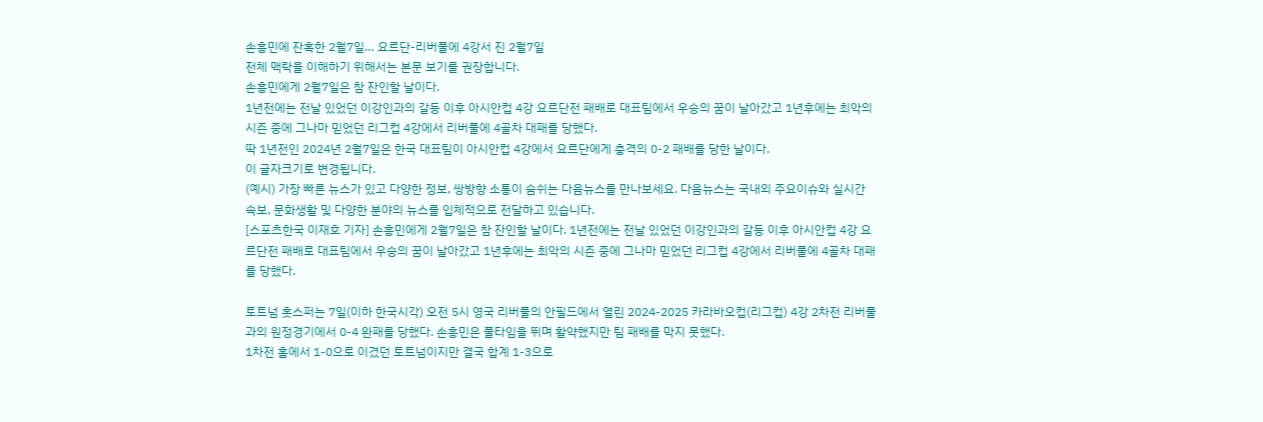손흥민에 잔혹한 2월7일… 요르단-리버풀에 4강서 진 2월7일
전체 맥락을 이해하기 위해서는 본문 보기를 권장합니다.
손흥민에게 2월7일은 참 잔인할 날이다.
1년전에는 전날 있었던 이강인과의 갈등 이후 아시안컵 4강 요르단전 패배로 대표팀에서 우승의 꿈이 날아갔고 1년후에는 최악의 시즌 중에 그나마 믿었던 리그컵 4강에서 리버풀에 4골차 대패를 당했다.
딱 1년전인 2024년 2월7일은 한국 대표팀이 아시안컵 4강에서 요르단에게 충격의 0-2 패배를 당한 날이다.
이 글자크기로 변경됩니다.
(예시) 가장 빠른 뉴스가 있고 다양한 정보, 쌍방향 소통이 숨쉬는 다음뉴스를 만나보세요. 다음뉴스는 국내외 주요이슈와 실시간 속보, 문화생활 및 다양한 분야의 뉴스를 입체적으로 전달하고 있습니다.
[스포츠한국 이재호 기자] 손흥민에게 2월7일은 참 잔인할 날이다. 1년전에는 전날 있었던 이강인과의 갈등 이후 아시안컵 4강 요르단전 패배로 대표팀에서 우승의 꿈이 날아갔고 1년후에는 최악의 시즌 중에 그나마 믿었던 리그컵 4강에서 리버풀에 4골차 대패를 당했다.

토트넘 홋스퍼는 7일(이하 한국시각) 오전 5시 영국 리버풀의 안필드에서 열린 2024-2025 카라바오컵(리그컵) 4강 2차전 리버풀과의 원정경기에서 0-4 완패를 당했다. 손흥민은 풀타임을 뛰며 활약했지만 팀 패배를 막지 못했다.
1차전 홈에서 1-0으로 이겼던 토트넘이지만 결국 합계 1-3으로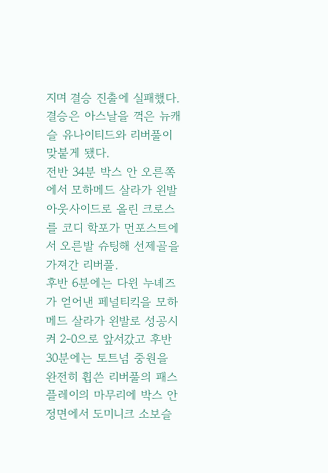지며 결승 진출에 실패했다. 결승은 아스날을 꺽은 뉴캐슬 유나이티드와 리버풀이 맞붙게 됐다.
전반 34분 박스 안 오른쪽에서 모하메드 살라가 왼발 아웃사이드로 올린 크로스를 코디 학포가 먼포스트에서 오른발 슈팅해 선제골을 가져간 리버풀.
후반 6분에는 다윈 누녜즈가 얻어낸 페널티킥을 모하메드 살라가 왼발로 성공시켜 2-0으로 앞서갔고 후반 30분에는 토트넘 중원을 완전히 휩쓴 리버풀의 패스 플레이의 마무리에 박스 안 정면에서 도미니크 소보슬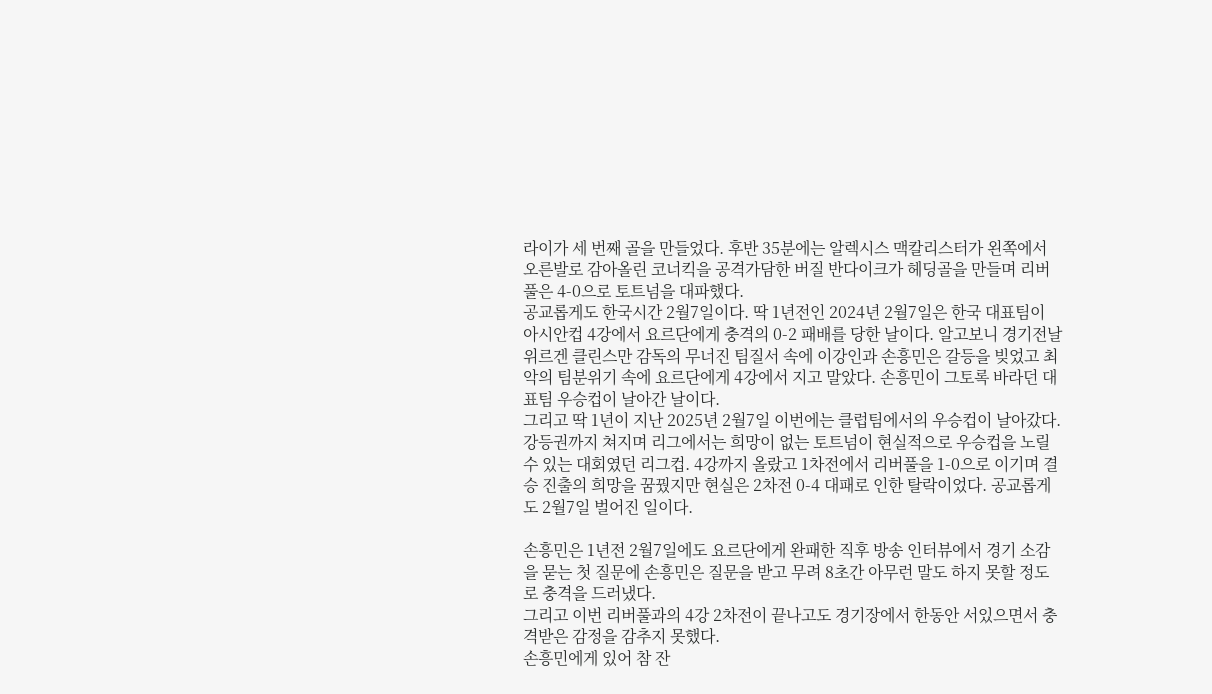라이가 세 번째 골을 만들었다. 후반 35분에는 알렉시스 맥칼리스터가 왼쪽에서 오른발로 감아올린 코너킥을 공격가담한 버질 반다이크가 헤딩골을 만들며 리버풀은 4-0으로 토트넘을 대파했다.
공교롭게도 한국시간 2월7일이다. 딱 1년전인 2024년 2월7일은 한국 대표팀이 아시안컵 4강에서 요르단에게 충격의 0-2 패배를 당한 날이다. 알고보니 경기전날 위르겐 클린스만 감독의 무너진 팀질서 속에 이강인과 손흥민은 갈등을 빚었고 최악의 팀분위기 속에 요르단에게 4강에서 지고 말았다. 손흥민이 그토록 바라던 대표팀 우승컵이 날아간 날이다.
그리고 딱 1년이 지난 2025년 2월7일 이번에는 클럽팀에서의 우승컵이 날아갔다. 강등권까지 쳐지며 리그에서는 희망이 없는 토트넘이 현실적으로 우승컵을 노릴 수 있는 대회였던 리그컵. 4강까지 올랐고 1차전에서 리버풀을 1-0으로 이기며 결승 진출의 희망을 꿈꿨지만 현실은 2차전 0-4 대패로 인한 탈락이었다. 공교롭게도 2월7일 벌어진 일이다.

손흥민은 1년전 2월7일에도 요르단에게 완패한 직후 방송 인터뷰에서 경기 소감을 묻는 첫 질문에 손흥민은 질문을 받고 무려 8초간 아무런 말도 하지 못할 정도로 충격을 드러냈다.
그리고 이번 리버풀과의 4강 2차전이 끝나고도 경기장에서 한동안 서있으면서 충격받은 감정을 감추지 못했다.
손흥민에게 있어 참 잔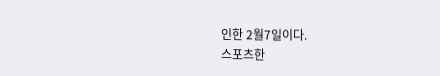인한 2월7일이다.
스포츠한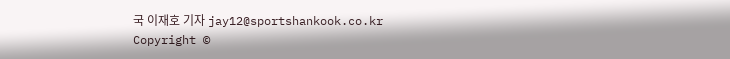국 이재호 기자 jay12@sportshankook.co.kr
Copyright ©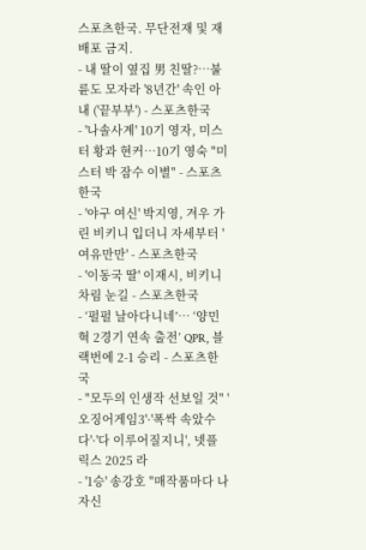스포츠한국. 무단전재 및 재배포 금지.
- 내 딸이 옆집 男 친딸?…불륜도 모자라 '8년간' 속인 아내 ('끝부부') - 스포츠한국
- '나솔사계' 10기 영자, 미스터 황과 현커…10기 영숙 "미스터 박 잠수 이별" - 스포츠한국
- '야구 여신' 박지영, 겨우 가린 비키니 입더니 자세부터 '여유만만' - 스포츠한국
- '이동국 딸' 이재시, 비키니 차림 눈길 - 스포츠한국
- ‘펄펄 날아다니네’… ‘양민혁 2경기 연속 출전’ QPR, 블랙번에 2-1 승리 - 스포츠한국
- "모두의 인생작 선보일 것" '오징어게임3'·'폭싹 속았수다'·'다 이루어질지니', 넷플릭스 2025 라
- '1승' 송강호 "매작품마다 나 자신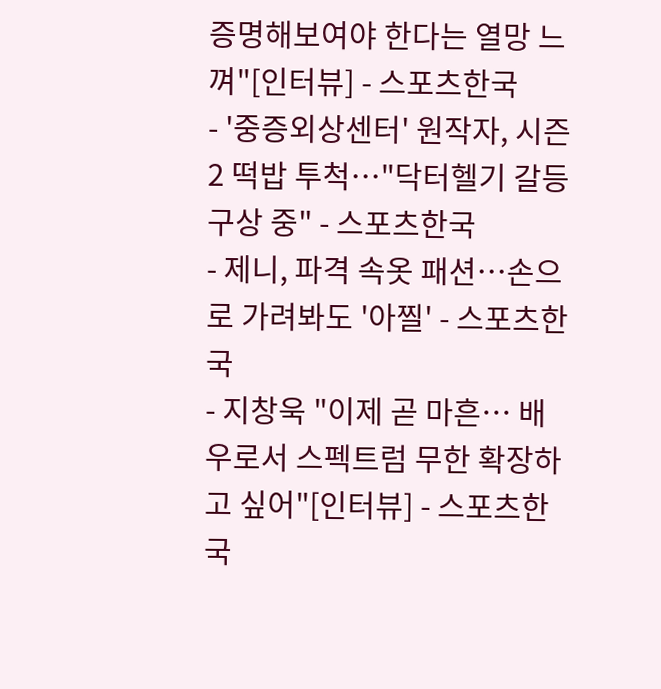증명해보여야 한다는 열망 느껴"[인터뷰] - 스포츠한국
- '중증외상센터' 원작자, 시즌2 떡밥 투척…"닥터헬기 갈등 구상 중" - 스포츠한국
- 제니, 파격 속옷 패션…손으로 가려봐도 '아찔' - 스포츠한국
- 지창욱 "이제 곧 마흔… 배우로서 스펙트럼 무한 확장하고 싶어"[인터뷰] - 스포츠한국